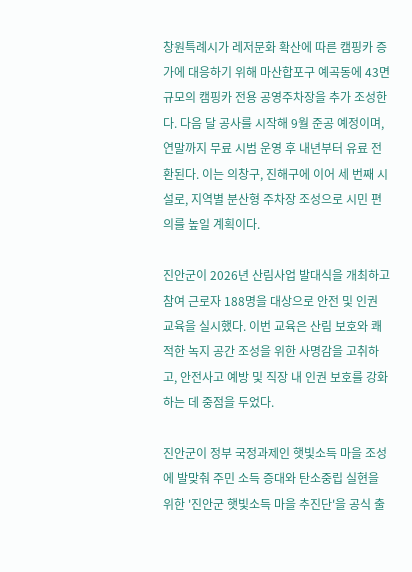창원특례시가 레저문화 확산에 따른 캠핑카 증가에 대응하기 위해 마산합포구 예곡동에 43면 규모의 캠핑카 전용 공영주차장을 추가 조성한다. 다음 달 공사를 시작해 9월 준공 예정이며, 연말까지 무료 시범 운영 후 내년부터 유료 전환된다. 이는 의창구, 진해구에 이어 세 번째 시설로, 지역별 분산형 주차장 조성으로 시민 편의를 높일 계획이다.

진안군이 2026년 산림사업 발대식을 개최하고 참여 근로자 188명을 대상으로 안전 및 인권 교육을 실시했다. 이번 교육은 산림 보호와 쾌적한 녹지 공간 조성을 위한 사명감을 고취하고, 안전사고 예방 및 직장 내 인권 보호를 강화하는 데 중점을 두었다.

진안군이 정부 국정과제인 햇빛소득 마을 조성에 발맞춰 주민 소득 증대와 탄소중립 실현을 위한 '진안군 햇빛소득 마을 추진단'을 공식 출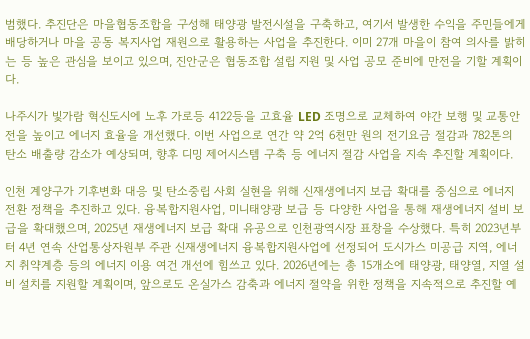범했다. 추진단은 마을협동조합을 구성해 태양광 발전시설을 구축하고, 여기서 발생한 수익을 주민들에게 배당하거나 마을 공동 복지사업 재원으로 활용하는 사업을 추진한다. 이미 27개 마을이 참여 의사를 밝히는 등 높은 관심을 보이고 있으며, 진안군은 협동조합 설립 지원 및 사업 공모 준비에 만전을 기할 계획이다.

나주시가 빛가람 혁신도시에 노후 가로등 4122등을 고효율 LED 조명으로 교체하여 야간 보행 및 교통안전을 높이고 에너지 효율을 개선했다. 이번 사업으로 연간 약 2억 6천만 원의 전기요금 절감과 782톤의 탄소 배출량 감소가 예상되며, 향후 디밍 제어시스템 구축 등 에너지 절감 사업을 지속 추진할 계획이다.

인천 계양구가 기후변화 대응 및 탄소중립 사회 실현을 위해 신재생에너지 보급 확대를 중심으로 에너지 전환 정책을 추진하고 있다. 융복합지원사업, 미니태양광 보급 등 다양한 사업을 통해 재생에너지 설비 보급을 확대했으며, 2025년 재생에너지 보급 확대 유공으로 인천광역시장 표창을 수상했다. 특히 2023년부터 4년 연속 산업통상자원부 주관 신재생에너지 융복합지원사업에 선정되어 도시가스 미공급 지역, 에너지 취약계층 등의 에너지 이용 여건 개선에 힘쓰고 있다. 2026년에는 총 15개소에 태양광, 태양열, 지열 설비 설치를 지원할 계획이며, 앞으로도 온실가스 감축과 에너지 절약을 위한 정책을 지속적으로 추진할 예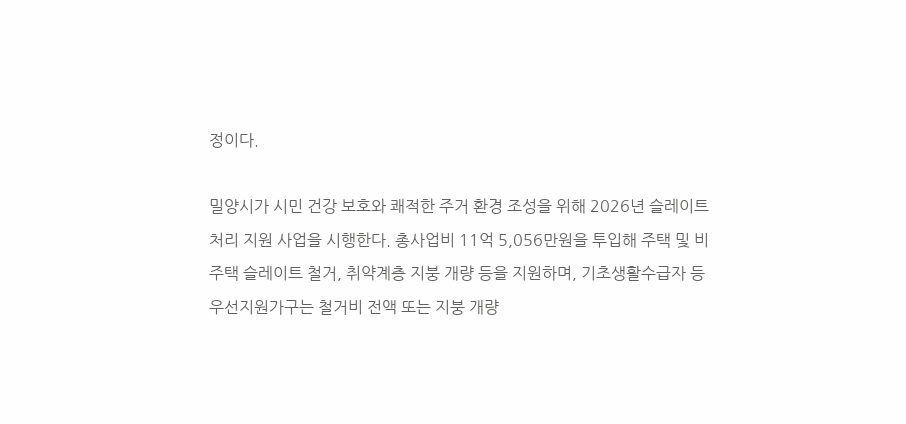정이다.

밀양시가 시민 건강 보호와 쾌적한 주거 환경 조성을 위해 2026년 슬레이트 처리 지원 사업을 시행한다. 총사업비 11억 5,056만원을 투입해 주택 및 비주택 슬레이트 철거, 취약계층 지붕 개량 등을 지원하며, 기초생활수급자 등 우선지원가구는 철거비 전액 또는 지붕 개량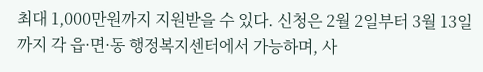최대 1,000만원까지 지원받을 수 있다. 신청은 2월 2일부터 3월 13일까지 각 읍·면·동 행정복지센터에서 가능하며, 사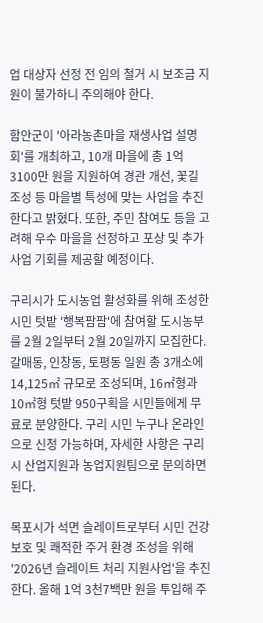업 대상자 선정 전 임의 철거 시 보조금 지원이 불가하니 주의해야 한다.

함안군이 '아라농촌마을 재생사업 설명회'를 개최하고, 10개 마을에 총 1억 3100만 원을 지원하여 경관 개선, 꽃길 조성 등 마을별 특성에 맞는 사업을 추진한다고 밝혔다. 또한, 주민 참여도 등을 고려해 우수 마을을 선정하고 포상 및 추가 사업 기회를 제공할 예정이다.

구리시가 도시농업 활성화를 위해 조성한 시민 텃밭 '행복팜팜'에 참여할 도시농부를 2월 2일부터 2월 20일까지 모집한다. 갈매동, 인창동, 토평동 일원 총 3개소에 14,125㎡ 규모로 조성되며, 16㎡형과 10㎡형 텃밭 950구획을 시민들에게 무료로 분양한다. 구리 시민 누구나 온라인으로 신청 가능하며, 자세한 사항은 구리시 산업지원과 농업지원팀으로 문의하면 된다.

목포시가 석면 슬레이트로부터 시민 건강 보호 및 쾌적한 주거 환경 조성을 위해 '2026년 슬레이트 처리 지원사업'을 추진한다. 올해 1억 3천7백만 원을 투입해 주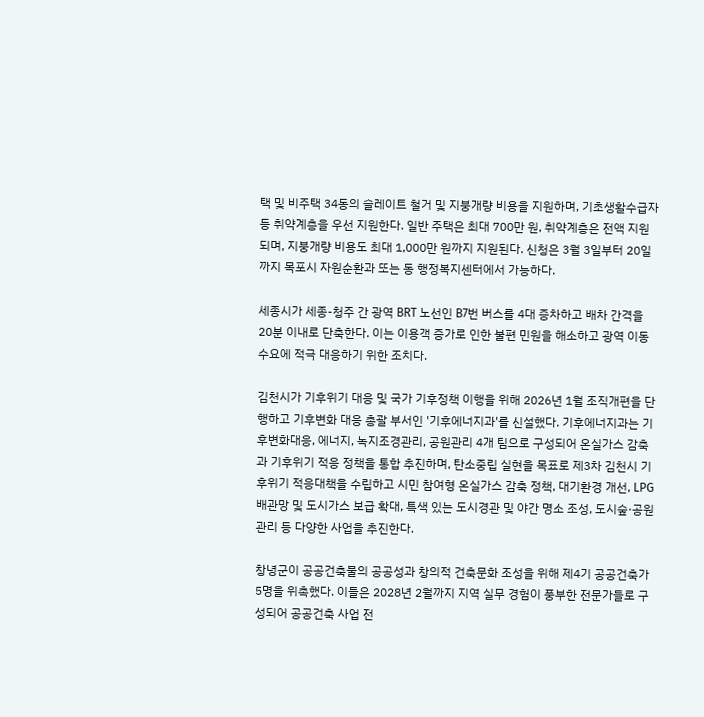택 및 비주택 34동의 슬레이트 철거 및 지붕개량 비용을 지원하며, 기초생활수급자 등 취약계층을 우선 지원한다. 일반 주택은 최대 700만 원, 취약계층은 전액 지원되며, 지붕개량 비용도 최대 1,000만 원까지 지원된다. 신청은 3월 3일부터 20일까지 목포시 자원순환과 또는 동 행정복지센터에서 가능하다.

세종시가 세종-청주 간 광역 BRT 노선인 B7번 버스를 4대 증차하고 배차 간격을 20분 이내로 단축한다. 이는 이용객 증가로 인한 불편 민원을 해소하고 광역 이동 수요에 적극 대응하기 위한 조치다.

김천시가 기후위기 대응 및 국가 기후정책 이행을 위해 2026년 1월 조직개편을 단행하고 기후변화 대응 총괄 부서인 '기후에너지과'를 신설했다. 기후에너지과는 기후변화대응, 에너지, 녹지조경관리, 공원관리 4개 팀으로 구성되어 온실가스 감축과 기후위기 적응 정책을 통합 추진하며, 탄소중립 실현을 목표로 제3차 김천시 기후위기 적응대책을 수립하고 시민 참여형 온실가스 감축 정책, 대기환경 개선, LPG 배관망 및 도시가스 보급 확대, 특색 있는 도시경관 및 야간 명소 조성, 도시숲·공원 관리 등 다양한 사업을 추진한다.

창녕군이 공공건축물의 공공성과 창의적 건축문화 조성을 위해 제4기 공공건축가 5명을 위촉했다. 이들은 2028년 2월까지 지역 실무 경험이 풍부한 전문가들로 구성되어 공공건축 사업 전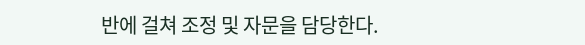반에 걸쳐 조정 및 자문을 담당한다.